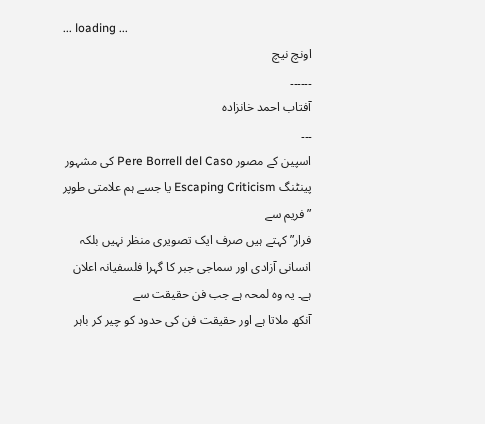... loading ...
اونچ نیچ
۔۔۔۔۔۔
آفتاب احمد خانزادہ
۔۔۔
اسپین کے مصور Pere Borrell del Caso کی مشہور پینٹنگ Escaping Criticism یا جسے ہم علامتی طوپر ”فریم سے
فرار” کہتے ہیں صرف ایک تصویری منظر نہیں بلکہ انسانی آزادی اور سماجی جبر کا گہرا فلسفیانہ اعلان ہے۔ یہ وہ لمحہ ہے جب فن حقیقت سے
آنکھ ملاتا ہے اور حقیقت فن کی حدود کو چیر کر باہر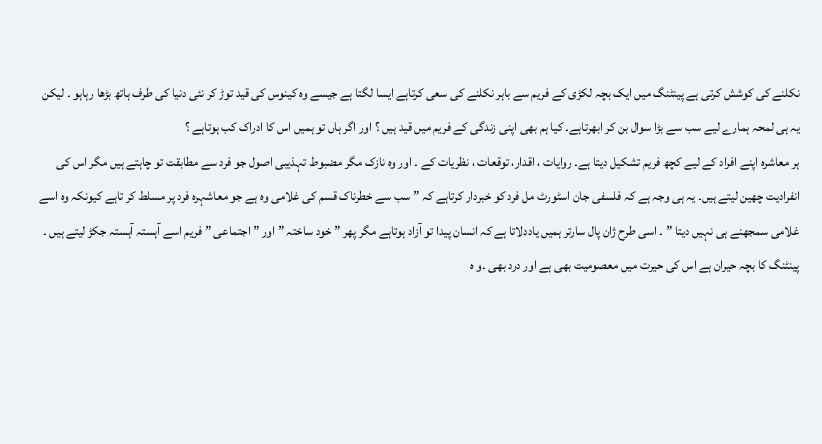نکلنے کی کوشش کرتی ہے پینٹنگ میں ایک بچہ لکڑی کے فریم سے باہر نکلنے کی سعی کرتاہے ایسا لگتا ہے جیسے وہ کینوس کی قید توڑ کر نئی دنیا کی طرف ہاتھ بڑھا رہاہو ۔ لیکن یہ ہی لمحہ ہمارے لیے سب سے بڑا سوال بن کر ابھرتاہے۔ کیا ہم بھی اپنی زندگی کے فریم میں قید ہیں ؟ اور اگر ہاں تو ہمیں اس کا ادراک کب ہوتاہے ؟
ہر معاشرہ اپنے افراد کے لیے کچھ فریم تشکیل دیتا ہے۔ روایات ، اقدار، توقعات ، نظریات کے ۔ اور وہ نازک مگر مضبوط تہذیبی اصول جو فرد سے مطابقت تو چاہتے ہیں مگر اس کی انفرادیت چھین لیتے ہیں۔ یہ ہی وجہ ہے کہ فلسفی جان اسٹورٹ مل فرد کو خبردار کرتاہے کہ ” سب سے خطرناک قسم کی غلامی وہ ہے جو معاشہرہ فرد پر مسلط کر تاہے کیونکہ وہ اسے غلامی سمجھنے ہی نہیں دیتا ” ۔ اسی طرح ژان پال سارتر ہمیں یاددلاتا ہے کہ انسان پیدا تو آزاد ہوتاہے مگر پھر ” خود ساختہ ” اور ”اجتماعی ” فریم اسے آہستہ آہستہ جکڑ لیتے ہیں ۔ پینٹنگ کا بچہ حیران ہے اس کی حیرت میں معصومیت بھی ہے اور درد بھی ۔و ہ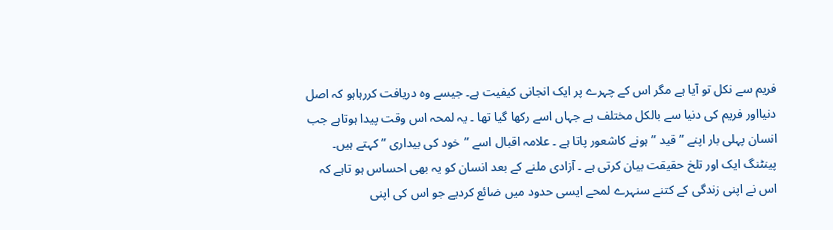فریم سے نکل تو آیا ہے مگر اس کے چہرے پر ایک انجانی کیفیت ہے۔ جیسے وہ دریافت کررہاہو کہ اصل دنیااور فریم کی دنیا سے بالکل مختلف ہے جہاں اسے رکھا گیا تھا ۔ یہ لمحہ اس وقت پیدا ہوتاہے جب انسان پہلی بار اپنے ”قید ” ہونے کاشعور پاتا ہے ۔ علامہ اقبال اسے ”خود کی بیداری ” کہتے ہیں۔
پینٹنگ ایک اور تلخ حقیقت بیان کرتی ہے ۔ آزادی ملنے کے بعد انسان کو یہ بھی احساس ہو تاہے کہ اس نے اپنی زندگی کے کتنے سنہرے لمحے ایسی حدود میں ضائع کردیے جو اس کی اپنی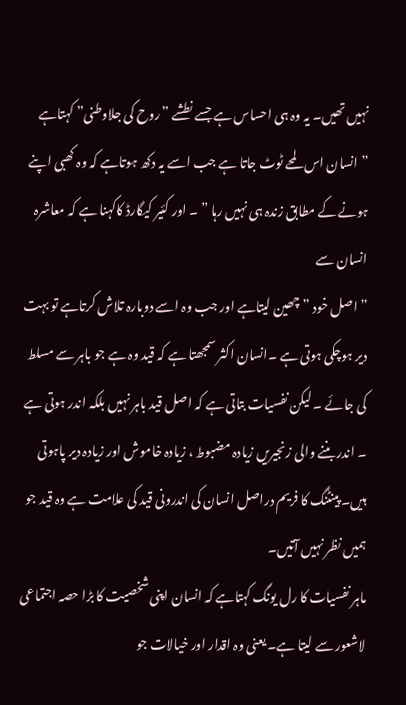نہیں تھیں۔ یہ وہ ہی احساس ہے جسے نطشے ”روح کی جلاوطنی” کہتاہے ”انسان اس لمحے ٹوٹ جاتا ہے جب اسے یہ دکھ ہوتاہے کہ وہ کھبی اپنے ہونے کے مطابق زندہ ہی نہیں رہا ” ۔ اور کئیر کیگارڈ کاکہنا ہے کہ معاشرہ انسان سے
” اصل خود ” چھین لیتاہے اور جب وہ اسے دوبارہ تلاش کرتاہے تو بہت دیر ہوچکی ہوتی ہے ۔انسان اکثر سمجھتا ہے کہ قید وہ ہے جو باہر سے مسلط کی جائے ۔ لیکن نفسیات بتاتی ہے کہ اصل قید باہر نہیں بلکہ اندر ہوتی ہے ۔ اندر بننے والی زنجیریں زیادہ مضبوط ، زیادہ خاموش اور زیادہ دیر پاہوتی ہیں۔ پینٹنگ کا فریم دراصل انسان کی اندرونی قید کی علامت ہے وہ قید جو ہمیں نظر نہیں آتیں۔
ماہر نفسیات کا رل یونگ کہتاہے کہ انسان اپنی شخصیت کا بڑا حصہ اجتماعی لاشعور سے لیتا ہے۔ یعنی وہ اقدار اور خیالات جو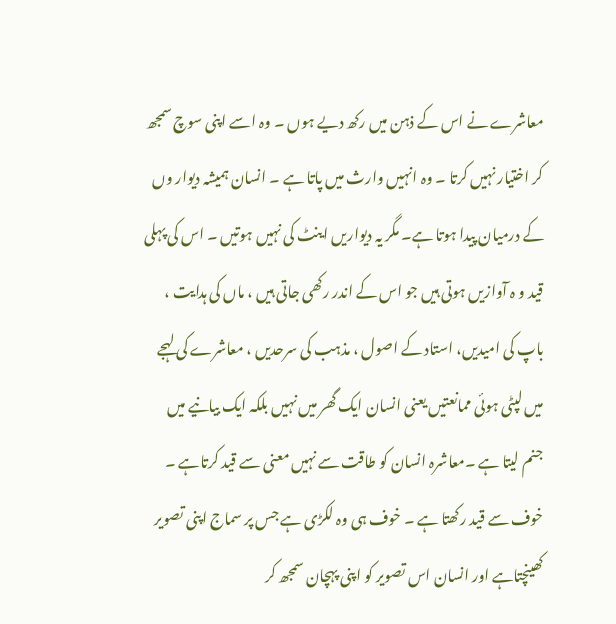معاشرے نے اس کے ذہن میں رکھ دیے ہوں ۔ وہ اسے اپنی سوچ سمجھ کر اختیار نہیں کرتا ۔ وہ انہیں وارث میں پاتا ہے ۔ انسان ہمیشہ دیوار وں کے درمیان پیدا ہوتا ہے۔ مگر یہ دیواریں اینٹ کی نہیں ہوتیں ۔ اس کی پہلی قید و ہ آوازیں ہوتی ہیں جو اس کے اندر رکھی جاتی ہیں ، ماں کی ہدایت ، باپ کی امیدیں، استاد کے اصول ، مذہب کی سرحدیں ، معاشرے کی لہجے میں لپٹی ہوئی ممانعتیں یعنی انسان ایک گھر میں نہیں بلکہ ایک بیانیے میں جنم لیتا ہے ۔معاشرہ انسان کو طاقت سے نہیں معنی سے قید کرتاہے ۔ خوف سے قید رکھتا ہے ۔ خوف ہی وہ لکڑی ہے جس پر سماج اپنی تصویر کھینچتاہے اور انسان اس تصویر کو اپنی پہچان سمجھ کر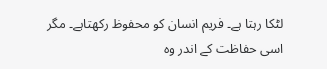لٹکا رہتا ہے۔ فریم انسان کو محفوظ رکھتاہے۔ مگر اسی حفاظت کے اندر وہ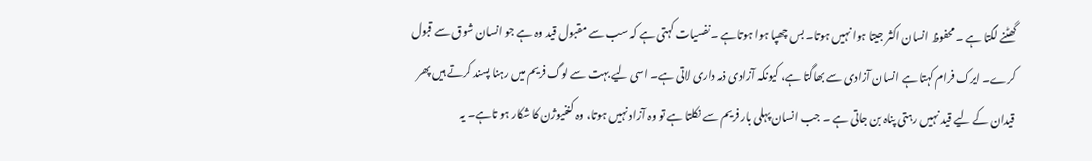گھٹنے لگتا ہے ۔ محفوظ انسان اکثر جیتا ہوا نہیں ہوتا۔ بس چھپا ہوا ہوتاہے ۔نفسیات کہتی ہے کہ سب سے مقبول قید وہ ہے جو انسان شوق سے قبول کرے۔ ایرک فرام کہتا ہے انسان آزادی سے بھاگتا ہے، کیونکہ آزادی ذمہ داری لاتی ہے۔ اسی لیے بہت سے لوگ فریم میں رہنا پسند کرتے ہیں پھر قیدان کے لیے قید نہیں رہتی پناہ بن جاتی ہے ۔ جب انسان پہلی بار فریم سے نکلتا ہے تو وہ آزاد نہیں ہوتا، وہ کنفیوژن کا شکار ہو تاہے۔ یہ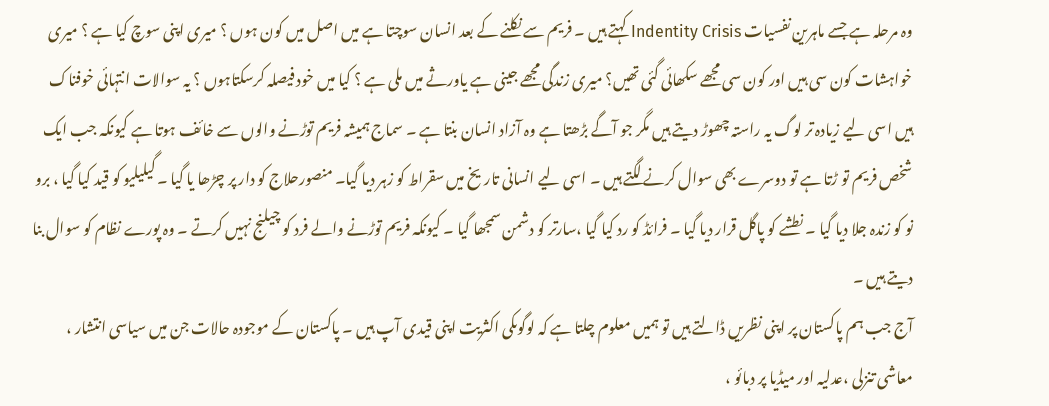وہ مرحلہ ہے جسے ماہرین نفسیات Indentity Crisis کہتے ہیں ۔ فریم سے نکلنے کے بعد انسان سوچتا ہے میں اصل میں کون ہوں ؟ میری اپنی سوچ کیا ہے ؟ میری خواہشات کون سی ہیں اور کون سی مجھے سکھائی گئی تھیں؟ میری زندگی مجھے جینی ہے یاورثے میں ملی ہے ؟ کیا میں خود فیصلہ کرسکتاہوں ؟ یہ سوالات انتہائی خوفناک ہیں اسی لیے زیادہ تر لوگ یہ راستہ چھوڑ دیتے ہیں مگر جو آگے بڑھتا ہے وہ آزاد انسان بنتا ہے ۔ سماج ہمیشہ فریم توڑنے والوں سے خائف ہوتا ہے کیونکہ جب ایک شخص فریم تو ڑتا ہے تو دوسرے بھی سوال کرنے لگتے ہیں ۔ اسی لیے انسانی تاریخ میں سقراط کو زہر دیا گیا۔ منصورحلاج کو دار پر چڑھا یا گیا ۔ گیلیلیو کو قید کیا گیا ، برو نو کو زندہ جلا دیا گیا ۔ نطشے کو پاگل قرار دیا گیا ۔ فرائڈ کو رد کیا گیا ،سارتر کو دشمن سمجھا گیا ۔ کیونکہ فریم توڑنے والے فرد کو چیلنج نہیں کرتے ۔ وہ پورے نظام کو سوال بنا دیتے ہیں ۔
آج جب ہم پاکستان پر اپنی نظریں ڈالتے ہیں تو ہمیں معلوم چلتا ہے کہ لوگوںکی اکثریت اپنی قیدی آپ ہیں ۔ پاکستان کے موجودہ حالات جن میں سیاسی انتشار ، معاشی تنزلی ،عدلیہ اور میڈیا پر دبائو ،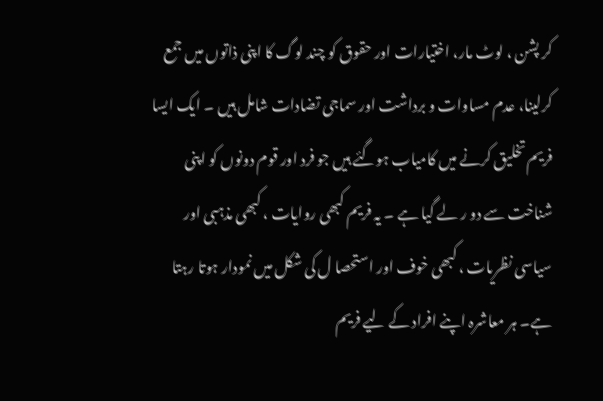کر پشن ، لوٹ مار، اختیارات اور حقوق کو چند لوگ کا اپنی ذاتوں میں جمع کرلینا، عدم مساوات و برداشت اور سماجی تضادات شامل ہیں ۔ ایک ایسا فریم تخلیق کرنے میں کامیاب ہوگئے ہیں جو فرد اور قوم دونوں کو اپنی شناخت سے دو ر لے گیا ہے ۔ یہ فریم کبھی روایات ، کبھی مذہبی اور سیاسی نظریات ، کبھی خوف اور استحصا ل کی شکل میں نمودار ہوتا رہتا ہے۔ ہر معاشرہ اپنے افراد کے لیے فریم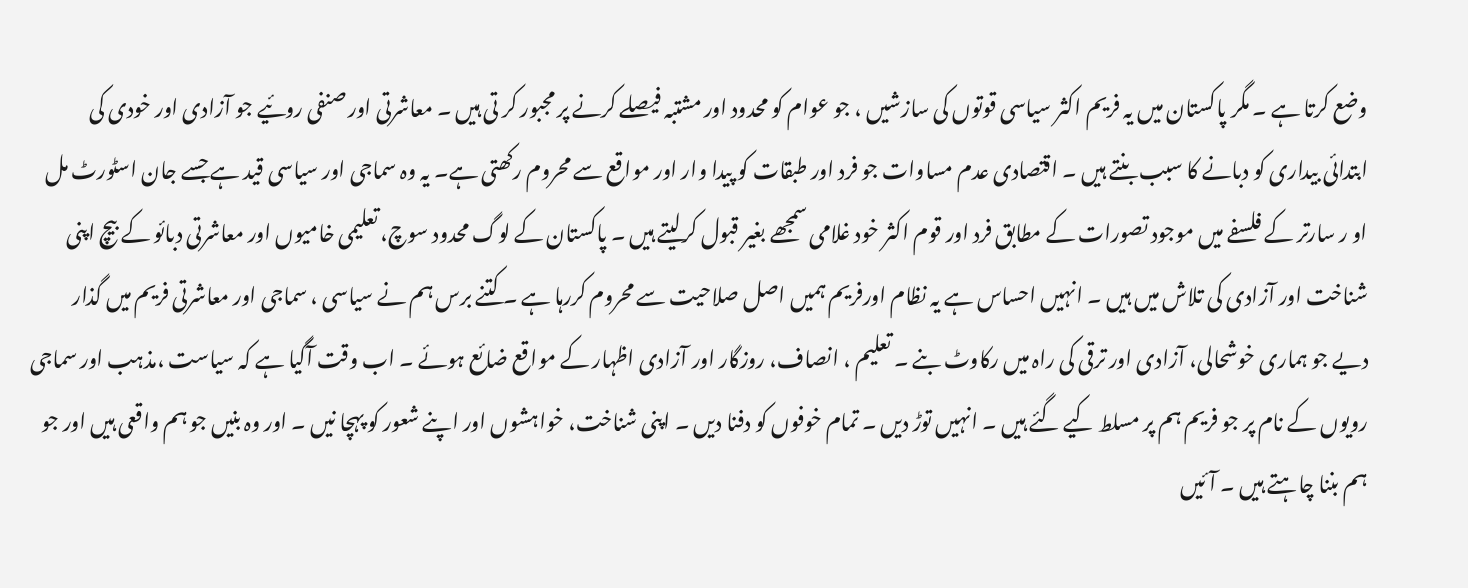وضع کرتا ہے ۔ مگر پاکستان میں یہ فریم اکثر سیاسی قوتوں کی سازشیں ، جو عوام کو محدود اور مشتبہ فیصلے کرنے پر مجبور کر تی ہیں ۔ معاشرتی اور صنفی روئیے جو آزادی اور خودی کی ابتدائی بیداری کو دبانے کا سبب بنتے ہیں ۔ اقتصادی عدم مساوات جو فرد اور طبقات کو پیدا وار اور مواقع سے محروم رکھتی ہے۔ یہ وہ سماجی اور سیاسی قید ہے جسے جان اسٹورٹ مل او ر سارتر کے فلسفے میں موجود تصورات کے مطابق فرد اور قوم اکثر خود غلامی سمجھے بغیر قبول کرلیتے ہیں ۔ پاکستان کے لوگ محدود سوچ، تعلیمی خامیوں اور معاشرتی دبائو کے بیچ اپنی شناخت اور آزادی کی تلاش میں ہیں ۔ انہیں احساس ہے یہ نظام اورفریم ہمیں اصل صلاحیت سے محروم کررہا ہے ۔ کتنے برس ہم نے سیاسی ، سماجی اور معاشرتی فریم میں گذار دیے جو ہماری خوشحالی، آزادی اور ترقی کی راہ میں رکاوٹ بنے ۔ تعلیم ، انصاف، روزگار اور آزادی اظہار کے مواقع ضائع ہوئے ۔ اب وقت آگیا ہے کہ سیاست ،مذہب اور سماجی رویوں کے نام پر جو فریم ہم پر مسلط کیے گئے ہیں ۔ انہیں توڑ دیں ۔ تمام خوفوں کو دفنا دیں ۔ اپنی شناخت، خواہشوں اور اپنے شعور کو پہچا نیں ۔ اور وہ بنیں جو ہم واقعی ہیں اور جو ہم بننا چاہتے ہیں ۔ آئیں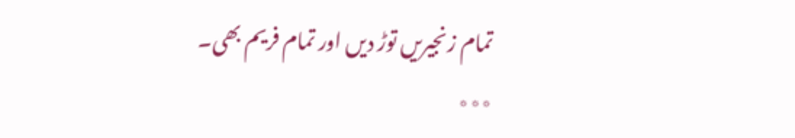تمام زنجیریں توڑ دیں اور تمام فریم بھی۔
٭٭٭